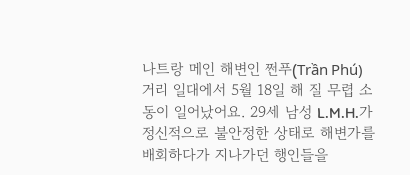나트랑 메인 해변인 쩐푸(Trần Phú) 거리 일대에서 5월 18일 해 질 무렵 소동이 일어났어요. 29세 남성 L.M.H.가 정신적으로 불안정한 상태로 해변가를 배회하다가 지나가던 행인들을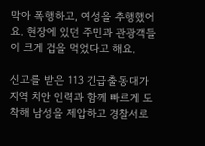막아 폭행하고, 여성을 추행했어요. 현장에 있던 주민과 관광객들이 크게 겁을 먹었다고 해요.

신고를 받은 113 긴급출동대가 지역 치안 인력과 함께 빠르게 도착해 남성을 제압하고 경찰서로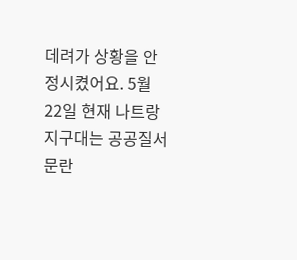데려가 상황을 안정시켰어요. 5월 22일 현재 나트랑 지구대는 공공질서 문란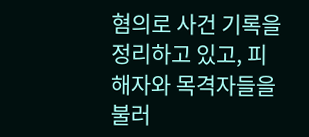혐의로 사건 기록을 정리하고 있고, 피해자와 목격자들을 불러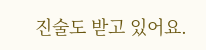진술도 받고 있어요.